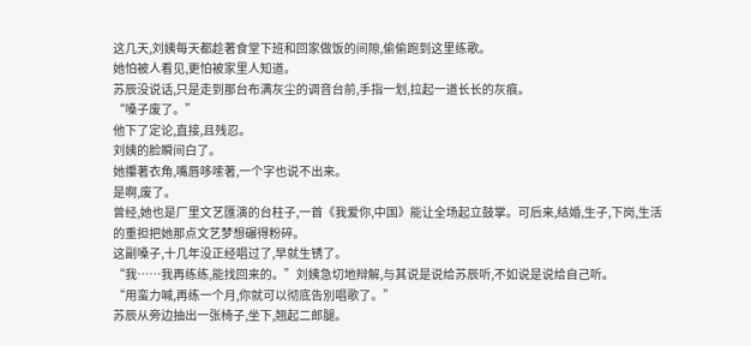这几天,刘姨每天都趁著食堂下班和回家做饭的间隙,偷偷跑到这里练歌。
她怕被人看见,更怕被家里人知道。
苏辰没说话,只是走到那台布满灰尘的调音台前,手指一划,拉起一道长长的灰痕。
“嗓子废了。”
他下了定论,直接,且残忍。
刘姨的脸瞬间白了。
她攥著衣角,嘴唇哆嗦著,一个字也说不出来。
是啊,废了。
曾经,她也是厂里文艺匯演的台柱子,一首《我爱你,中国》能让全场起立鼓掌。可后来,结婚,生子,下岗,生活的重担把她那点文艺梦想碾得粉碎。
这副嗓子,十几年没正经唱过了,早就生锈了。
“我……我再练练,能找回来的。”刘姨急切地辩解,与其说是说给苏辰听,不如说是说给自己听。
“用蛮力喊,再练一个月,你就可以彻底告別唱歌了。”
苏辰从旁边抽出一张椅子,坐下,翘起二郎腿。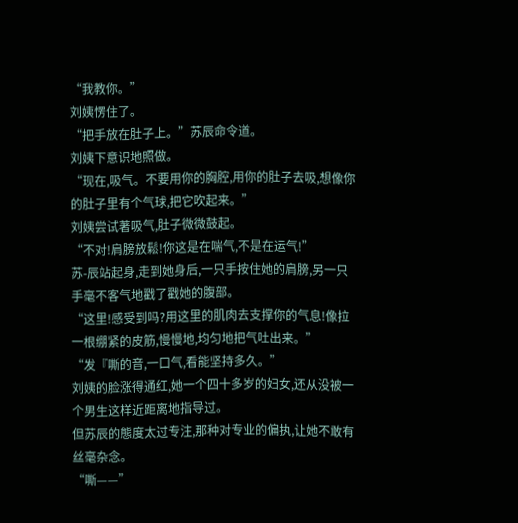“我教你。”
刘姨愣住了。
“把手放在肚子上。”苏辰命令道。
刘姨下意识地照做。
“现在,吸气。不要用你的胸腔,用你的肚子去吸,想像你的肚子里有个气球,把它吹起来。”
刘姨尝试著吸气,肚子微微鼓起。
“不对!肩膀放鬆!你这是在喘气,不是在运气!”
苏-辰站起身,走到她身后,一只手按住她的肩膀,另一只手毫不客气地戳了戳她的腹部。
“这里!感受到吗?用这里的肌肉去支撑你的气息!像拉一根绷紧的皮筋,慢慢地,均匀地把气吐出来。”
“发『嘶的音,一口气,看能坚持多久。”
刘姨的脸涨得通红,她一个四十多岁的妇女,还从没被一个男生这样近距离地指导过。
但苏辰的態度太过专注,那种对专业的偏执,让她不敢有丝毫杂念。
“嘶——”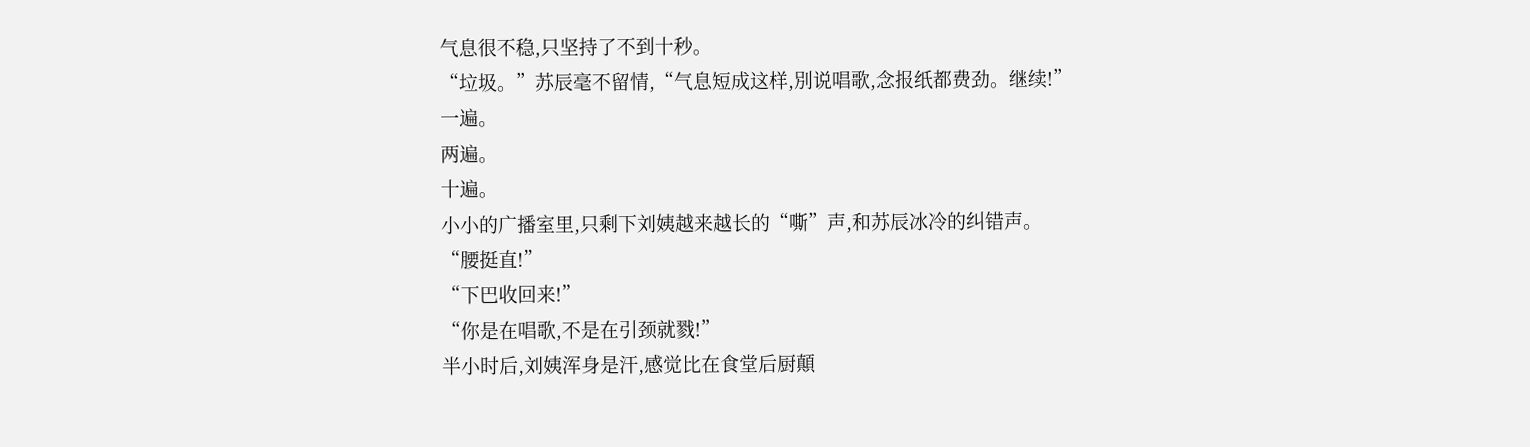气息很不稳,只坚持了不到十秒。
“垃圾。”苏辰毫不留情,“气息短成这样,別说唱歌,念报纸都费劲。继续!”
一遍。
两遍。
十遍。
小小的广播室里,只剩下刘姨越来越长的“嘶”声,和苏辰冰冷的纠错声。
“腰挺直!”
“下巴收回来!”
“你是在唱歌,不是在引颈就戮!”
半小时后,刘姨浑身是汗,感觉比在食堂后厨顛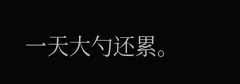一天大勺还累。